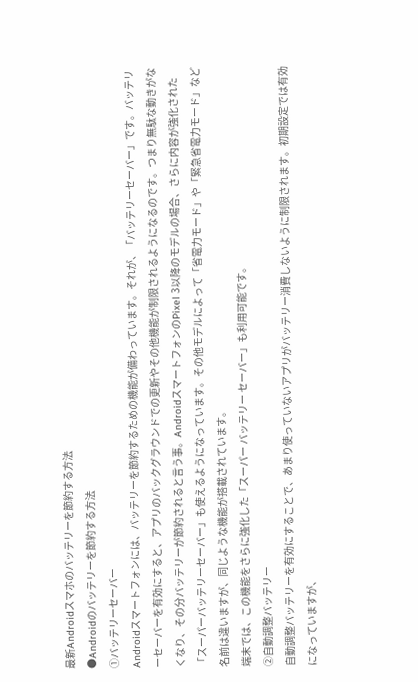最新Androidスマホのバッテリーを節約する方法
●Androidのバッテリーを節約する方法
①バッテリーセーバー
Androidスマートフォンには、バッテリーを節約するための機能が備わっています。それが、「バッテリーセーバー」です。バッテリーセーバーを有効にすると、アプリのバックグラウンドでの更新やその他機能が制限されるようになるのです。つまり無駄な動きがなくなり、その分バッテリーが節約されると言う事。AndroidスマートフォンのPixel 3以降のモデルの場合、さらに内容が強化された「スーパーバッテリーセーバー」も使えるようになっています。その他モデルによって「省電力モード」や「緊急省電力モード」など名前は違いますが、同じような機能が搭載されています。
端末では、この機能をさらに強化した「スーパー バッテリー セーバー」も利用可能です。
②自動調整バッテリー
自動調整バッテリーを有効にすることで、あまり使っていないアプリがバッテリー消費しないように制限されます。初期設定では有効になっていますが、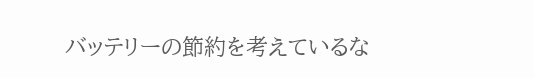バッテリーの節約を考えているな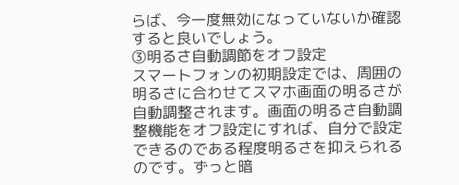らば、今一度無効になっていないか確認すると良いでしょう。
③明るさ自動調節をオフ設定
スマートフォンの初期設定では、周囲の明るさに合わせてスマホ画面の明るさが自動調整されます。画面の明るさ自動調整機能をオフ設定にすれば、自分で設定できるのである程度明るさを抑えられるのです。ずっと暗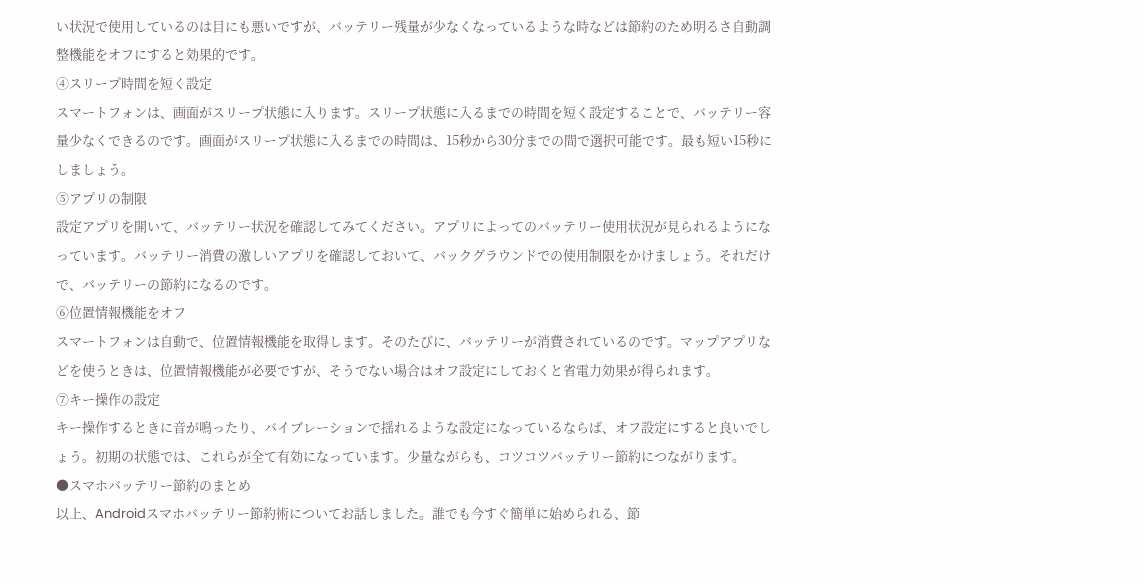い状況で使用しているのは目にも悪いですが、バッテリー残量が少なくなっているような時などは節約のため明るさ自動調整機能をオフにすると効果的です。
④スリープ時間を短く設定
スマートフォンは、画面がスリープ状態に入ります。スリープ状態に入るまでの時間を短く設定することで、バッテリー容量少なくできるのです。画面がスリープ状態に入るまでの時間は、15秒から30分までの間で選択可能です。最も短い15秒にしましょう。
⑤アプリの制限
設定アプリを開いて、バッテリー状況を確認してみてください。アプリによってのバッテリー使用状況が見られるようになっています。バッテリー消費の激しいアプリを確認しておいて、バックグラウンドでの使用制限をかけましょう。それだけで、バッテリーの節約になるのです。
⑥位置情報機能をオフ
スマートフォンは自動で、位置情報機能を取得します。そのたびに、バッテリーが消費されているのです。マップアプリなどを使うときは、位置情報機能が必要ですが、そうでない場合はオフ設定にしておくと省電力効果が得られます。
⑦キー操作の設定
キー操作するときに音が鳴ったり、バイブレーションで揺れるような設定になっているならば、オフ設定にすると良いでしょう。初期の状態では、これらが全て有効になっています。少量ながらも、コツコツバッテリー節約につながります。
●スマホバッテリー節約のまとめ
以上、Androidスマホバッテリー節約術についてお話しました。誰でも今すぐ簡単に始められる、節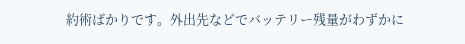約術ばかりです。外出先などでバッテリー残量がわずかに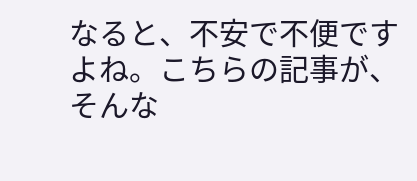なると、不安で不便ですよね。こちらの記事が、そんな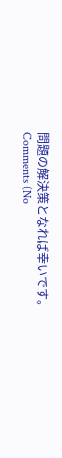問題の解決策となれば幸いです。
Comments (No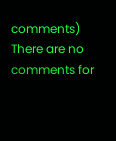comments)
There are no comments for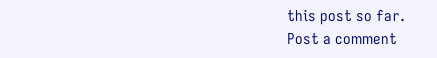this post so far.
Post a comment